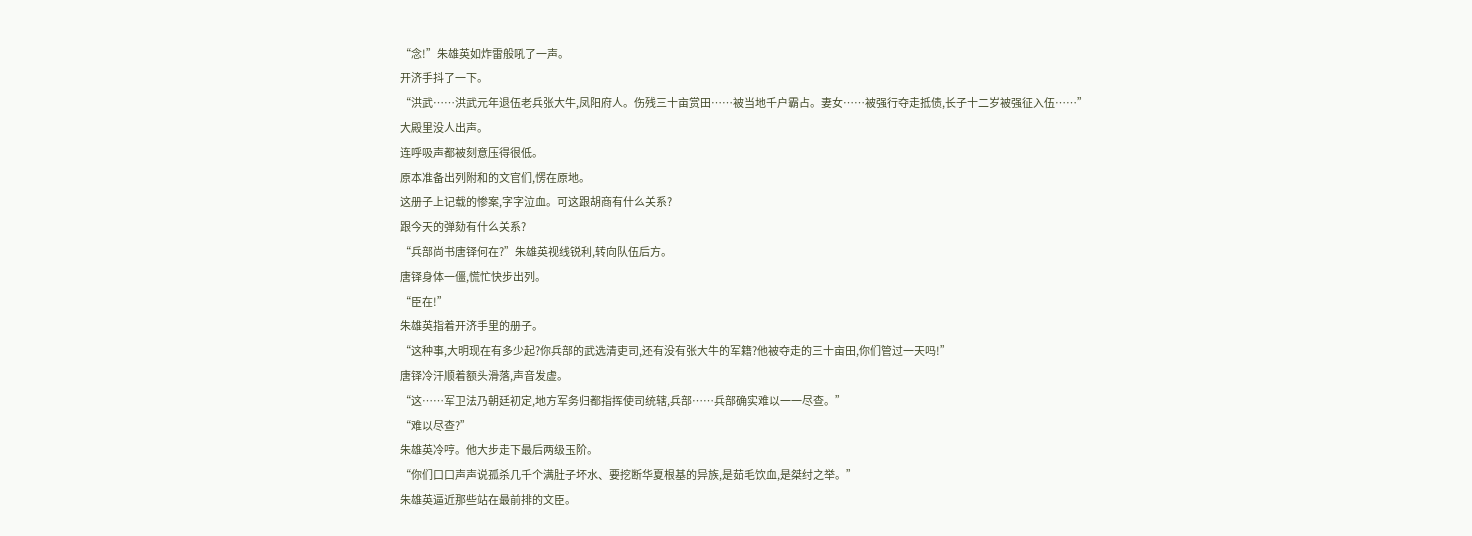“念!”朱雄英如炸雷般吼了一声。
开济手抖了一下。
“洪武……洪武元年退伍老兵张大牛,凤阳府人。伤残三十亩赏田……被当地千户霸占。妻女……被强行夺走抵债,长子十二岁被强征入伍……”
大殿里没人出声。
连呼吸声都被刻意压得很低。
原本准备出列附和的文官们,愣在原地。
这册子上记载的惨案,字字泣血。可这跟胡商有什么关系?
跟今天的弹劾有什么关系?
“兵部尚书唐铎何在?”朱雄英视线锐利,转向队伍后方。
唐铎身体一僵,慌忙快步出列。
“臣在!”
朱雄英指着开济手里的册子。
“这种事,大明现在有多少起?你兵部的武选清吏司,还有没有张大牛的军籍?他被夺走的三十亩田,你们管过一天吗!”
唐铎冷汗顺着额头滑落,声音发虚。
“这……军卫法乃朝廷初定,地方军务归都指挥使司统辖,兵部……兵部确实难以一一尽查。”
“难以尽查?”
朱雄英冷哼。他大步走下最后两级玉阶。
“你们口口声声说孤杀几千个满肚子坏水、要挖断华夏根基的异族,是茹毛饮血,是桀纣之举。”
朱雄英逼近那些站在最前排的文臣。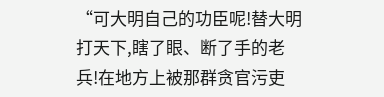“可大明自己的功臣呢!替大明打天下,瞎了眼、断了手的老兵!在地方上被那群贪官污吏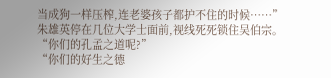当成狗一样压榨,连老婆孩子都护不住的时候……”
朱雄英停在几位大学士面前,视线死死锁住吴伯宗。
“你们的孔孟之道呢?”
“你们的好生之德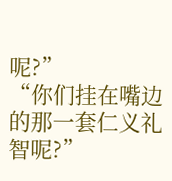呢?”
“你们挂在嘴边的那一套仁义礼智呢?”